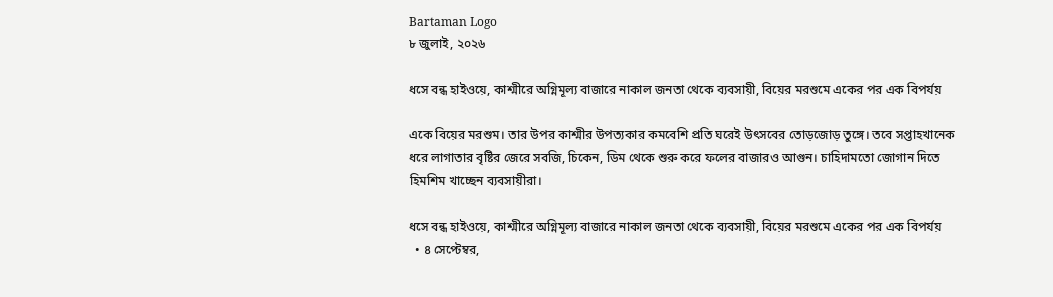Bartaman Logo
৮ জুলাই, ২০২৬

ধসে বন্ধ হাইওয়ে, কাশ্মীরে অগ্নিমূল্য বাজারে নাকাল জনতা থেকে ব্যবসায়ী, বিয়ের মরশুমে একের পর এক বিপর্যয়

একে বিয়ের মরশুম। তার উপর কাশ্মীর উপত্যকার কমবেশি প্রতি ঘরেই উৎসবের তোড়জোড় তুঙ্গে। তবে সপ্তাহখানেক ধরে লাগাতার বৃষ্টির জেরে সবজি, চিকেন, ডিম থেকে শুরু করে ফলের বাজারও আগুন। চাহিদামতো জোগান দিতে হিমশিম খাচ্ছেন ব্যবসায়ীরা।

ধসে বন্ধ হাইওয়ে, কাশ্মীরে অগ্নিমূল্য বাজারে নাকাল জনতা থেকে ব্যবসায়ী, বিয়ের মরশুমে একের পর এক বিপর্যয়
  • ৪ সেপ্টেম্বর,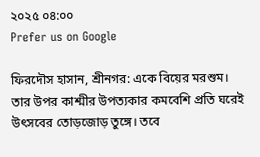২০২৫ ০৪:০০
Prefer us on Google

ফিরদৌস হাসান, শ্রীনগর: একে বিয়ের মরশুম। তার উপর কাশ্মীর উপত্যকার কমবেশি প্রতি ঘরেই উৎসবের তোড়জোড় তুঙ্গে। তবে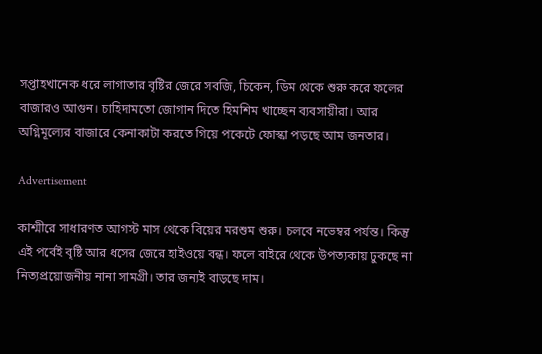সপ্তাহখানেক ধরে লাগাতার বৃষ্টির জেরে সবজি, চিকেন, ডিম থেকে শুরু করে ফলের বাজারও আগুন। চাহিদামতো জোগান দিতে হিমশিম খাচ্ছেন ব্যবসায়ীরা। আর অগ্নিমূল্যের বাজারে কেনাকাটা করতে গিয়ে পকেটে ফোস্কা পড়ছে আম জনতার।

Advertisement

কাশ্মীরে সাধারণত আগস্ট মাস থেকে বিয়ের মরশুম শুরু। চলবে নভেম্বর পর্যন্ত। কিন্তু এই পর্বেই বৃষ্টি আর ধসের জেরে হাইওয়ে বন্ধ। ফলে বাইরে থেকে উপত্যকায় ঢুকছে না নিত্যপ্রয়োজনীয় নানা সামগ্রী। তার জন্যই বাড়ছে দাম।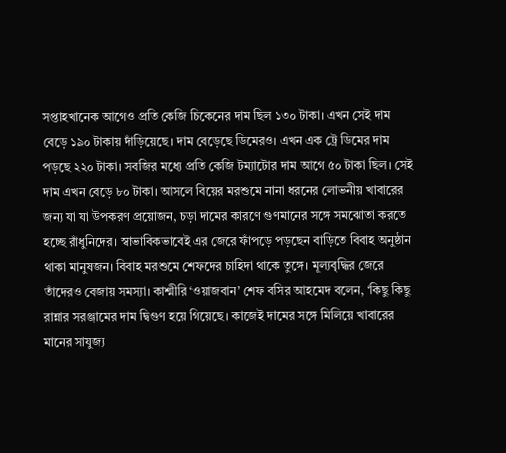সপ্তাহখানেক আগেও প্রতি কেজি চিকেনের দাম ছিল ১৩০ টাকা। এখন সেই দাম বেড়ে ১৯০ টাকায় দাঁড়িয়েছে। দাম বেড়েছে ডিমেরও। এখন এক ট্রে ডিমের দাম পড়ছে ২২০ টাকা। সবজির মধ্যে প্রতি কেজি টম্যাটোর দাম আগে ৫০ টাকা ছিল। সেই দাম এখন বেড়ে ৮০ টাকা। আসলে বিয়ের মরশুমে নানা ধরনের লোভনীয় খাবারের জন্য যা যা উপকরণ প্রয়োজন, চড়া দামের কারণে গুণমানের সঙ্গে সমঝোতা করতে হচ্ছে রাঁধুনিদের। স্বাভাবিকভাবেই এর জেরে ফাঁপড়ে পড়ছেন বাড়িতে বিবাহ অনুষ্ঠান থাকা মানুষজন। বিবাহ মরশুমে শেফদের চাহিদা থাকে তুঙ্গে। মূল্যবৃদ্ধির জেরে তাঁদেরও বেজায় সমস্যা। কাশ্মীরি ‘ওয়াজবান’ শেফ বসির আহমেদ বলেন, ‘কিছু কিছু রান্নার সরঞ্জামের দাম দ্বিগুণ হয়ে গিয়েছে। কাজেই দামের সঙ্গে মিলিয়ে খাবারের মানের সাযুজ্য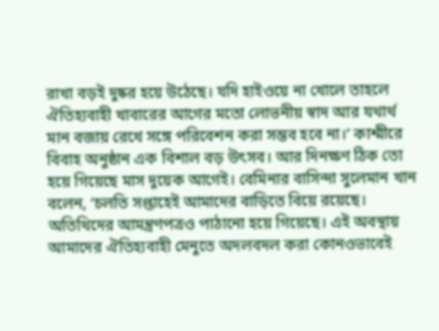রাখা বড়ই দুষ্কর হয়ে উঠেছে। যদি হাইওয়ে না খোলে তাহলে ঐতিহ্যবাহী খাবারের আগের মতো লোভনীয় স্বাদ আর যথার্থ মান বজায় রেখে সঙ্গে পরিবেশন করা সম্ভব হবে না।’ কাশ্মীরে বিবাহ অনুষ্ঠান এক বিশাল বড় উৎসব। আর দিনক্ষণ ঠিক তো হয়ে গিয়েছে মাস দুয়েক আগেই। বেমিনার বাসিন্দা সুলেমান খান বলেন, ‘চলতি সপ্তাহেই আমাদের বাড়িতে বিয়ে রয়েছে। অতিথিদের আমন্ত্রণপত্রও পাঠানো হয়ে গিয়েছে। এই অবস্থায় আমাদের ঐতিহ্যবাহী মেনুতে অদলবদল করা কোনওভাবেই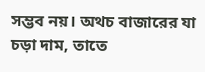সম্ভব নয়। অথচ বাজারের যা চড়া দাম, তাতে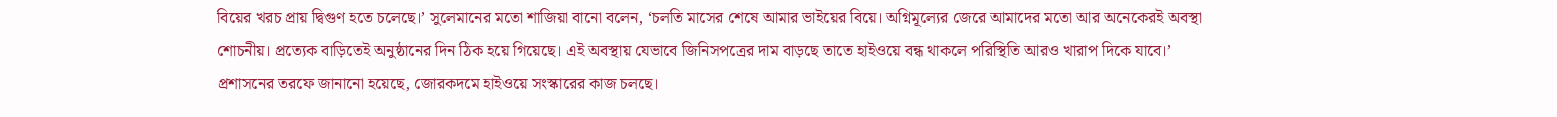বিয়ের খরচ প্রায় দ্বিগুণ হতে চলেছে।’ সুলেমানের মতো শাজিয়া বানো বলেন, ‘চলতি মাসের শেষে আমার ভাইয়ের বিয়ে। অগ্নিমূল্যের জেরে আমাদের মতো আর অনেকেরই অবস্থা শোচনীয়। প্রত্যেক বাড়িতেই অনুষ্ঠানের দিন ঠিক হয়ে গিয়েছে। এই অবস্থায় যেভাবে জিনিসপত্রের দাম বাড়ছে তাতে হাইওয়ে বন্ধ থাকলে পরিস্থিতি আরও খারাপ দিকে যাবে।’ প্রশাসনের তরফে জানানো হয়েছে, জোরকদমে হাইওয়ে সংস্কারের কাজ চলছে।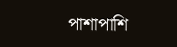পাশাপাশি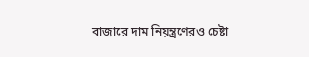বাজারে দাম নিয়ন্ত্রণেরও চেষ্টা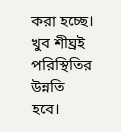করা হচ্ছে। খুব শীঘ্রই পরিস্থিতির উন্নতি হবে।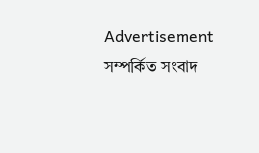Advertisement
সম্পর্কিত সংবাদ